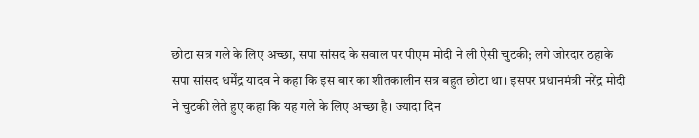छोटा सत्र गले के लिए अच्छा, सपा सांसद के सवाल पर पीएम मोदी ने ली ऐसी चुटकी; लगे जोरदार ठहाके
सपा सांसद धर्मेंद्र यादव ने कहा कि इस बार का शीतकालीन सत्र बहुत छोटा था। इसपर प्रधानमंत्री नरेंद्र मोदी ने चुटकी लेते हुए कहा कि यह गले के लिए अच्छा है। ज्यादा दिन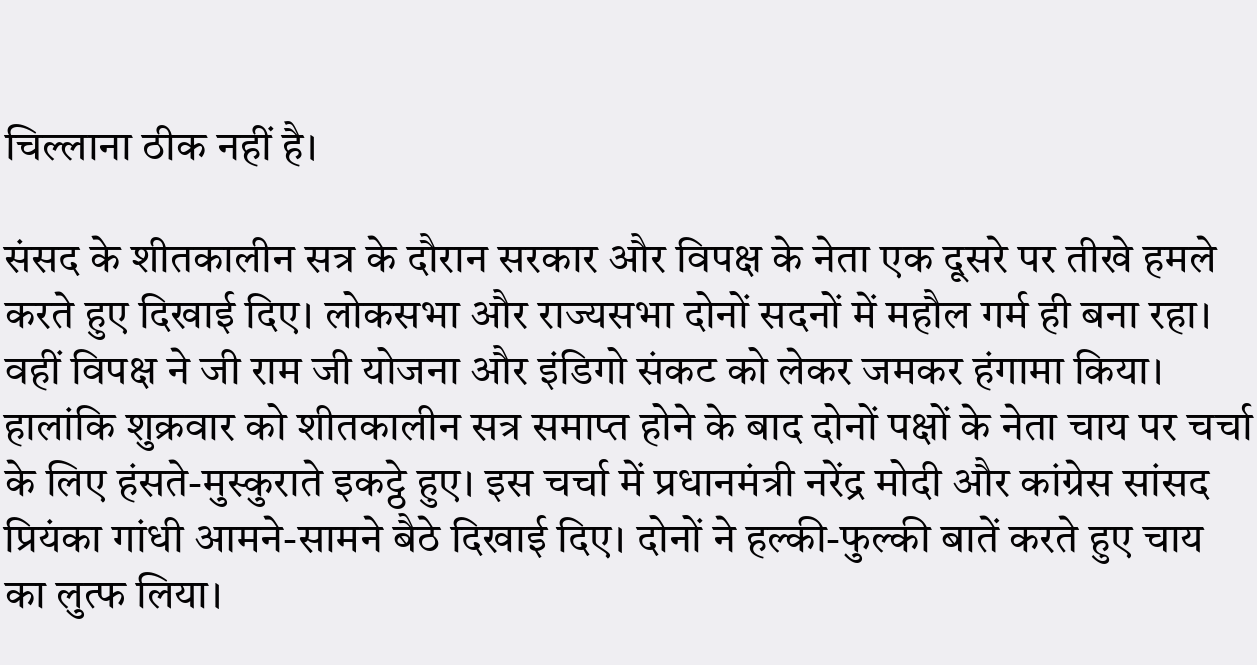चिल्लाना ठीक नहीं है।

संसद के शीतकालीन सत्र के दौरान सरकार और विपक्ष के नेता एक दूसरे पर तीखे हमले करते हुए दिखाई दिए। लोकसभा और राज्यसभा दोनों सदनों में महौल गर्म ही बना रहा। वहीं विपक्ष ने जी राम जी योजना और इंडिगो संकट को लेकर जमकर हंगामा किया। हालांकि शुक्रवार को शीतकालीन सत्र समाप्त होने के बाद दोनों पक्षों के नेता चाय पर चर्चा के लिए हंसते-मुस्कुराते इकट्ठे हुए। इस चर्चा में प्रधानमंत्री नरेंद्र मोदी और कांग्रेस सांसद प्रियंका गांधी आमने-सामने बैठे दिखाई दिए। दोनों ने हल्की-फुल्की बातें करते हुए चाय का लुत्फ लिया।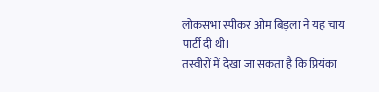लोकसभा स्पीकर ओम बिड़ला ने यह चाय पार्टी दी थी।
तस्वीरों में देखा जा सकता है कि प्रियंका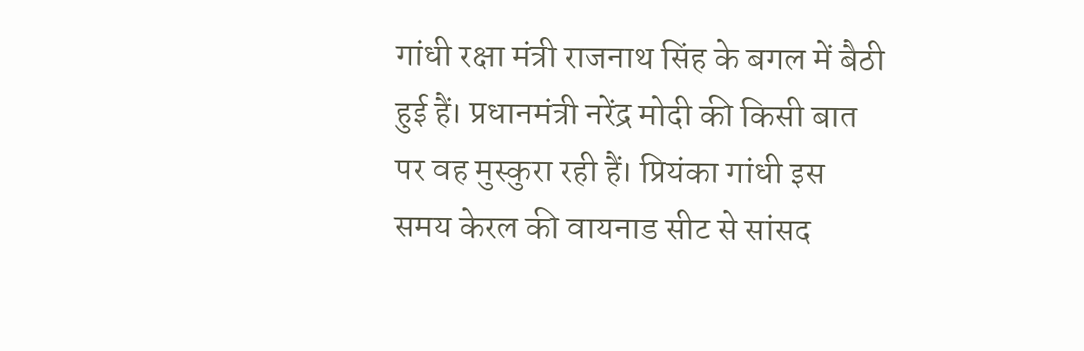गांधी रक्षा मंत्री राजनाथ सिंह के बगल में बैठी हुई हैं। प्रधानमंत्री नरेंद्र मोदी की किसी बात पर वह मुस्कुरा रही हैं। प्रियंका गांधी इस समय केरल की वायनाड सीट से सांसद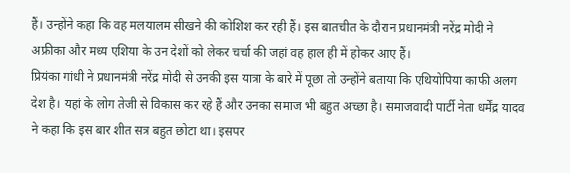हैं। उन्होंने कहा कि वह मलयालम सीखने की कोशिश कर रही हैं। इस बातचीत के दौरान प्रधानमंत्री नरेंद्र मोदी ने अफ्रीका और मध्य एशिया के उन देशों को लेकर चर्चा की जहां वह हाल ही में होकर आए हैं।
प्रियंका गांधी ने प्रधानमंत्री नरेंद्र मोदी से उनकी इस यात्रा के बारे में पूछा तो उन्होंने बताया कि एथियोपिया काफी अलग देश है। यहां के लोग तेजी से विकास कर रहे हैं और उनका समाज भी बहुत अच्छा है। समाजवादी पार्टी नेता धर्मेंद्र यादव ने कहा कि इस बार शीत सत्र बहुत छोटा था। इसपर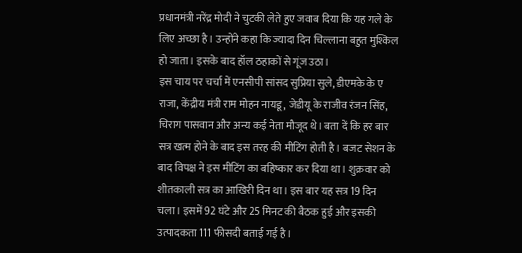प्रधानमंत्री नरेंद्र मोदी ने चुटकी लेते हुए जवाब दिया कि यह गले के लिए अच्छा है। उन्होंने कहा कि ज्यादा दिन चिल्लाना बहुत मुश्किल हो जाता। इसके बाद हॉल ठहाकों से गूंज उठा।
इस चाय पर चर्चा में एनसीपी सांसद सुप्रिया सुले, डीएमके के ए राजा, केंद्रीय मंत्री राम मोहन नायडू, जेडीयू के राजीव रंजन सिंह, चिराग पासवान और अन्य कई नेता मौजूद थे। बता दें कि हर बार सत्र खत्म होने के बाद इस तरह की मीटिंग होती है। बजट सेशन के बाद विपक्ष ने इस मीटिंग का बहिष्कार कर दिया था। शुक्रवार को शीतकाली सत्र का आखिरी दिन था। इस बार यह सत्र 19 दिन चला। इसमें 92 घंटे और 25 मिनट की बैठक हुई और इसकी उत्पादकता 111 फीसदी बताई गई है।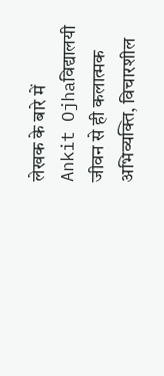लेखक के बारे में
Ankit Ojhaविद्यालयी जीवन से ही कलात्मक अभिव्यक्ति, विचारशील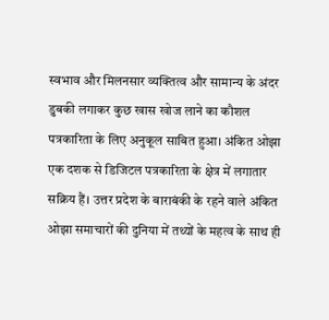स्वभाव और मिलनसार व्यक्तित्व और सामान्य के अंदर डुबकी लगाकर कुछ खास खोज लाने का कौशल पत्रकारिता के लिए अनुकूल साबित हुआ। अंकित ओझा एक दशक से डिजिटल पत्रकारिता के क्षेत्र में लगातार सक्रिय हैं। उत्तर प्रदेश के बाराबंकी के रहने वाले अंकित ओझा समाचारों की दुनिया में तथ्यों के महत्व के साथ ही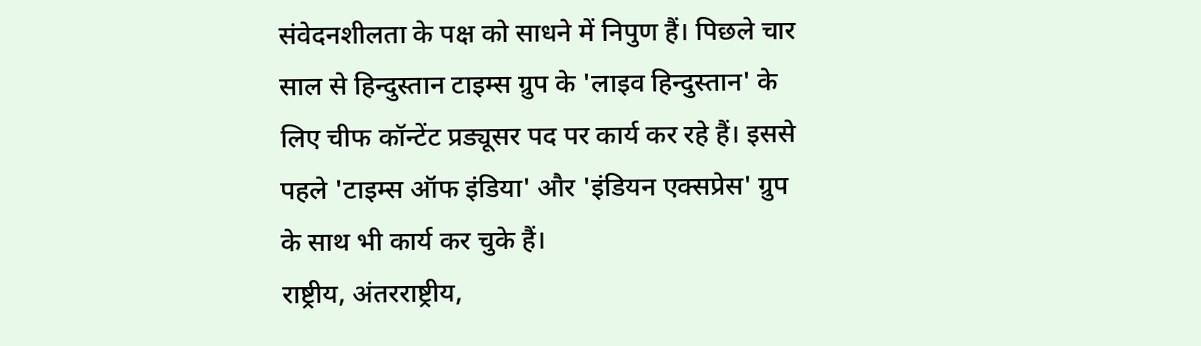संवेदनशीलता के पक्ष को साधने में निपुण हैं। पिछले चार साल से हिन्दुस्तान टाइम्स ग्रुप के 'लाइव हिन्दुस्तान' के लिए चीफ कॉन्टेंट प्रड्यूसर पद पर कार्य कर रहे हैं। इससे पहले 'टाइम्स ऑफ इंडिया' और 'इंडियन एक्सप्रेस' ग्रुप के साथ भी कार्य कर चुके हैं।
राष्ट्रीय, अंतरराष्ट्रीय,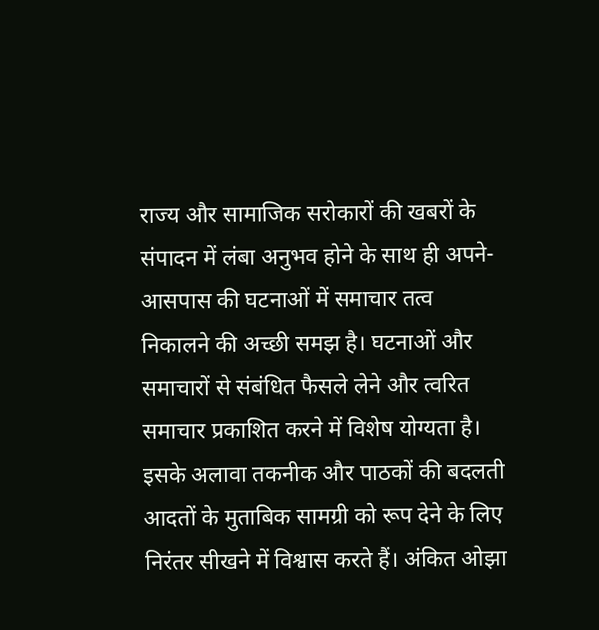राज्य और सामाजिक सरोकारों की खबरों के संपादन में लंबा अनुभव होने के साथ ही अपने-आसपास की घटनाओं में समाचार तत्व निकालने की अच्छी समझ है। घटनाओं और समाचारों से संबंधित फैसले लेने और त्वरित समाचार प्रकाशित करने में विशेष योग्यता है। इसके अलावा तकनीक और पाठकों की बदलती आदतों के मुताबिक सामग्री को रूप देने के लिए निरंतर सीखने में विश्वास करते हैं। अंकित ओझा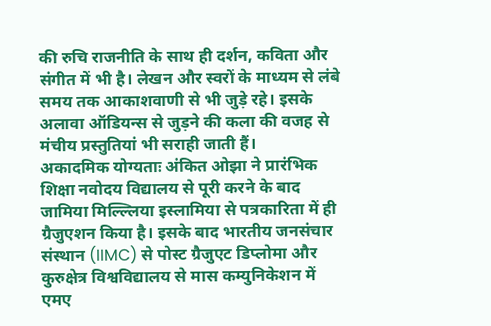की रुचि राजनीति के साथ ही दर्शन, कविता और संगीत में भी है। लेखन और स्वरों के माध्यम से लंबे समय तक आकाशवाणी से भी जुड़े रहे। इसके अलावा ऑडियन्स से जुड़ने की कला की वजह से मंचीय प्रस्तुतियां भी सराही जाती हैं।
अकादमिक योग्यताः अंकित ओझा ने प्रारंभिक शिक्षा नवोदय विद्यालय से पूरी करने के बाद जामिया मिल्ल्लिया इस्लामिया से पत्रकारिता में ही ग्रैजुएशन किया है। इसके बाद भारतीय जनसंचार संस्थान (IIMC) से पोस्ट ग्रैजुएट डिप्लोमा और कुरुक्षेत्र विश्वविद्यालय से मास कम्युनिकेशन में एमए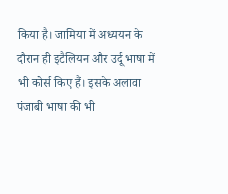किया है। जामिया में अध्ययन के दौरान ही इटैलियन और उर्दू भाषा में भी कोर्स किए हैं। इसके अलावा पंजाबी भाषा की भी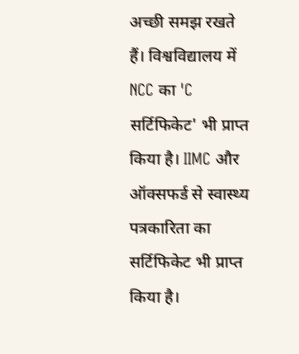अच्छी समझ रखते हैं। विश्वविद्यालय में NCC का 'C सर्टिफिकेट' भी प्राप्त किया है। IIMC और ऑक्सफर्ड से स्वास्थ्य पत्रकारिता का सर्टिफिकेट भी प्राप्त किया है।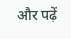और पढ़ें